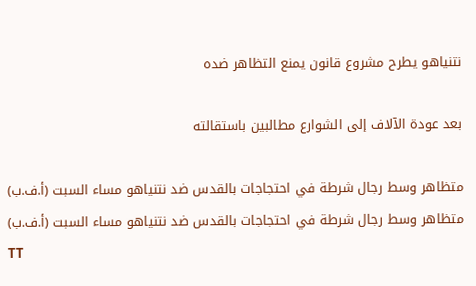نتنياهو يطرح مشروع قانون يمنع التظاهر ضده

بعد عودة الآلاف إلى الشوارع مطالبين باستقالته

متظاهر وسط رجال شرطة في احتجاجات بالقدس ضد نتنياهو مساء السبت (أ.ف.ب)
متظاهر وسط رجال شرطة في احتجاجات بالقدس ضد نتنياهو مساء السبت (أ.ف.ب)
TT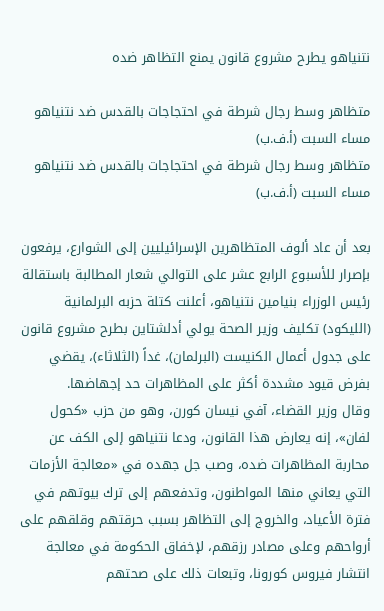نتنياهو يطرح مشروع قانون يمنع التظاهر ضده

متظاهر وسط رجال شرطة في احتجاجات بالقدس ضد نتنياهو مساء السبت (أ.ف.ب)
متظاهر وسط رجال شرطة في احتجاجات بالقدس ضد نتنياهو مساء السبت (أ.ف.ب)

بعد أن عاد ألوف المتظاهرين الإسرائيليين إلى الشوارع، يرفعون بإصرار للأسبوع الرابع عشر على التوالي شعار المطالبة باستقالة رئيس الوزراء بنيامين نتنياهو، أعلنت كتلة حزبه البرلمانية (الليكود) تكليف وزير الصحة يولي أدلشتاين بطرح مشروع قانون على جدول أعمال الكنيست (البرلمان)، غداً (الثلاثاء)، يقضي بفرض قيود مشددة أكثر على المظاهرات حد إجهاضها.
وقال وزير القضاء، آفي نيسان كورن، وهو من حزب «كحول لفان»، إنه يعارض هذا القانون، ودعا نتنياهو إلى الكف عن محاربة المظاهرات ضده، وصب جل جهده في «معالجة الأزمات التي يعاني منها المواطنون، وتدفعهم إلى ترك بيوتهم في فترة الأعياد، والخروج إلى التظاهر بسبب حرقتهم وقلقهم على أرواحهم وعلى مصادر رزقهم، لإخفاق الحكومة في معالجة انتشار فيروس كورونا، وتبعات ذلك على صحتهم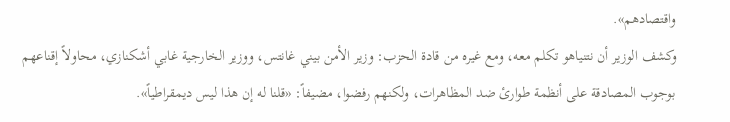واقتصادهم».
وكشف الوزير أن نتنياهو تكلم معه، ومع غيره من قادة الحزب: وزير الأمن بيني غانتس، ووزير الخارجية غابي أشكنازي، محاولاً إقناعهم بوجوب المصادقة على أنظمة طوارئ ضد المظاهرات، ولكنهم رفضوا، مضيفاً: «قلنا له إن هذا ليس ديمقراطياً».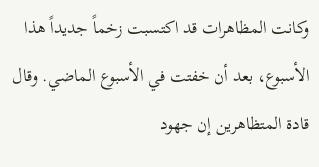وكانت المظاهرات قد اكتسبت زخماً جديداً هذا الأسبوع، بعد أن خفتت في الأسبوع الماضي. وقال قادة المتظاهرين إن جهود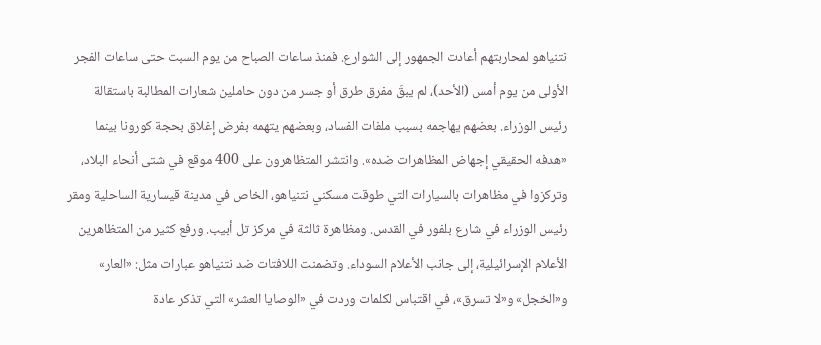نتنياهو لمحاربتهم أعادت الجمهور إلى الشوارع. فمنذ ساعات الصباح من يوم السبت حتى ساعات الفجر الأولى من يوم أمس (الأحد)، لم يبقَ مفرق طرق أو جسر من دون حاملين شعارات المطالبة باستقالة رئيس الوزراء. بعضهم يهاجمه بسبب ملفات الفساد، وبعضهم يتهمه بفرض إغلاق بحجة كورونا بينما «هدفه الحقيقي إجهاض المظاهرات ضده». وانتشر المتظاهرون على 400 موقع في شتى أنحاء البلاد، وتركزوا في مظاهرات بالسيارات التي طوقت مسكني نتنياهو، الخاص في مدينة قيسارية الساحلية ومقر رئيس الوزراء في شارع بلفور في القدس. ومظاهرة ثالثة في مركز تل أبيب. ورفع كثير من المتظاهرين الأعلام الإسرائيلية، إلى جانب الأعلام السوداء. وتضمنت اللافتات ضد نتنياهو عبارات مثل: «العار» و«الخجل» و«لا تسرق»، في اقتباس لكلمات وردت في «الوصايا العشر» التي تذكر عادة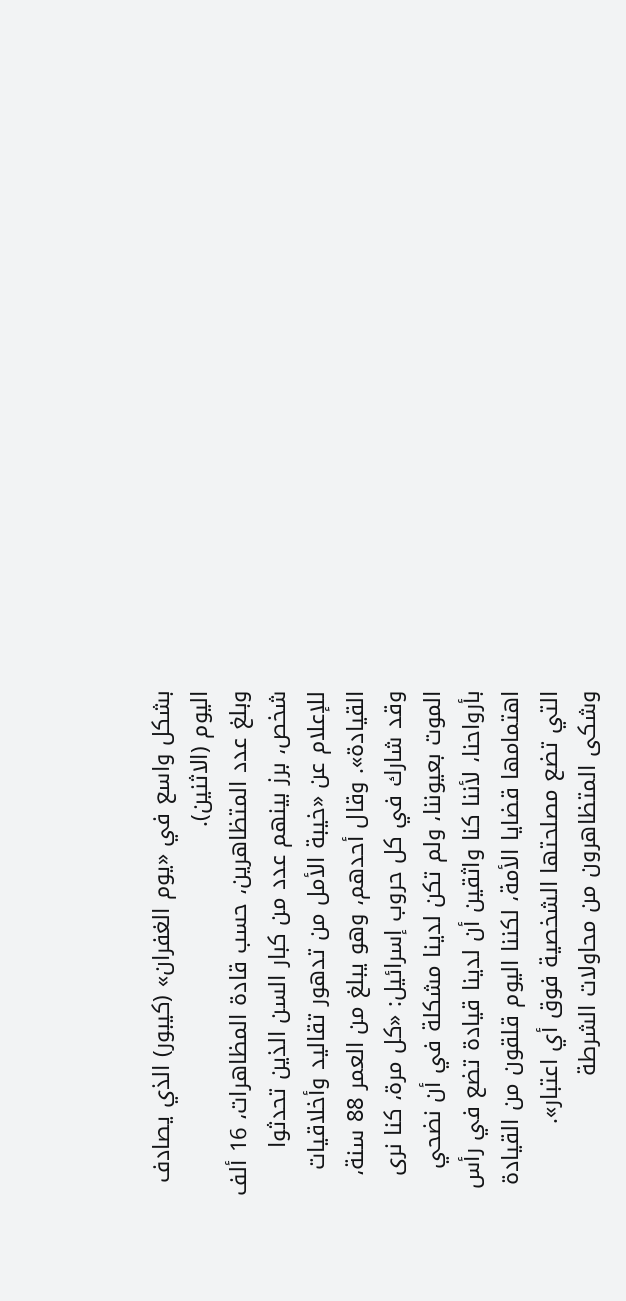بشكل واسع في «يوم الغفران» (كيبور) الذي يصادف اليوم (الاثنين).
وبلغ عدد المتظاهرين، حسب قادة المظاهرات، 16 ألف شخص، برز بينهم عدد من كبار السن الذين تحدثوا للإعلام عن «خيبة الأمل من تدهور تقاليد وأخلاقيات القيادة». وقال أحدهم، وهو يبلغ من العمر 88 سنة، وقد شارك في كل حروب إسرائيل: «كل مرة، كنا نرى الموت بعيوننا، ولم تكن لدينا مشكلة في أن نضحي بأرواحنا، لأننا كنا واثقين أن لدينا قيادة تضع في رأس اهتمامها قضايا الأمة، لكننا اليوم قلقون من القيادة التي تضع مصلحتها الشخصية فوق أي اعتبار».
وشكى المتظاهرون من محاولات الشرطة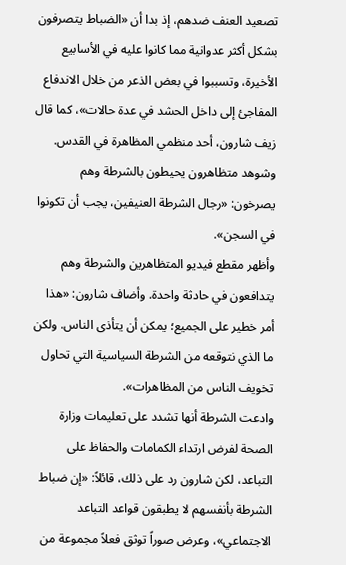تصعيد العنف ضدهم، إذ بدا أن «الضباط يتصرفون بشكل أكثر عدوانية مما كانوا عليه في الأسابيع الأخيرة، وتسببوا في بعض الذعر من خلال الاندفاع المفاجئ إلى داخل الحشد في عدة حالات»، كما قال زيف شارون، أحد منظمي المظاهرة في القدس. وشوهد متظاهرون يحيطون بالشرطة وهم يصرخون: «رجال الشرطة العنيفين، يجب أن تكونوا في السجن».
وأظهر مقطع فيديو المتظاهرين والشرطة وهم يتدافعون في حادثة واحدة. وأضاف شارون: «هذا أمر خطير على الجميع؛ يمكن أن يتأذى الناس. ولكن ما الذي نتوقعه من الشرطة السياسية التي تحاول تخويف الناس من المظاهرات».
وادعت الشرطة أنها تشدد على تعليمات وزارة الصحة لفرض ارتداء الكمامات والحفاظ على التباعد، لكن شارون رد على ذلك، قائلاً: «إن ضباط الشرطة بأنفسهم لا يطبقون قواعد التباعد الاجتماعي»، وعرض صوراً توثق فعلاً مجموعة من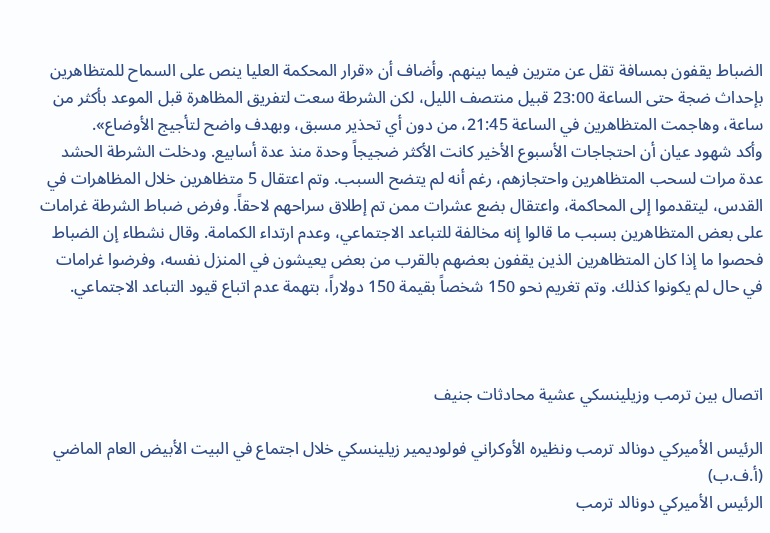الضباط يقفون بمسافة تقل عن مترين فيما بينهم. وأضاف أن «قرار المحكمة العليا ينص على السماح للمتظاهرين بإحداث ضجة حتى الساعة 23:00 قبيل منتصف الليل، لكن الشرطة سعت لتفريق المظاهرة قبل الموعد بأكثر من ساعة، وهاجمت المتظاهرين في الساعة 21:45، من دون أي تحذير مسبق، وبهدف واضح لتأجيج الأوضاع».
وأكد شهود عيان أن احتجاجات الأسبوع الأخير كانت الأكثر ضجيجاً وحدة منذ عدة أسابيع. ودخلت الشرطة الحشد عدة مرات لسحب المتظاهرين واحتجازهم، رغم أنه لم يتضح السبب. وتم اعتقال 5 متظاهرين خلال المظاهرات في القدس، ليتقدموا إلى المحاكمة، واعتقال بضع عشرات ممن تم إطلاق سراحهم لاحقاً. وفرض ضباط الشرطة غرامات على بعض المتظاهرين بسبب ما قالوا إنه مخالفة للتباعد الاجتماعي، وعدم ارتداء الكمامة. وقال نشطاء إن الضباط فحصوا ما إذا كان المتظاهرين الذين يقفون بعضهم بالقرب من بعض يعيشون في المنزل نفسه، وفرضوا غرامات في حال لم يكونوا كذلك. وتم تغريم نحو 150 شخصاً بقيمة 150 دولاراً، بتهمة عدم اتباع قيود التباعد الاجتماعي.



اتصال بين ترمب وزيلينسكي عشية محادثات جنيف

الرئيس الأميركي دونالد ترمب ونظيره الأوكراني فولوديمير زيلينسكي خلال اجتماع في البيت الأبيض العام الماضي (أ.ف.ب)
الرئيس الأميركي دونالد ترمب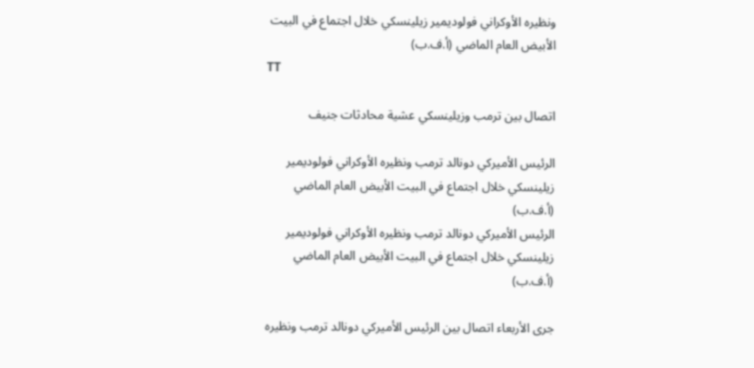ونظيره الأوكراني فولوديمير زيلينسكي خلال اجتماع في البيت الأبيض العام الماضي (أ.ف.ب)
TT

اتصال بين ترمب وزيلينسكي عشية محادثات جنيف

الرئيس الأميركي دونالد ترمب ونظيره الأوكراني فولوديمير زيلينسكي خلال اجتماع في البيت الأبيض العام الماضي (أ.ف.ب)
الرئيس الأميركي دونالد ترمب ونظيره الأوكراني فولوديمير زيلينسكي خلال اجتماع في البيت الأبيض العام الماضي (أ.ف.ب)

جرى الأربعاء اتصال بين الرئيس الأميركي دونالد ترمب ونظيره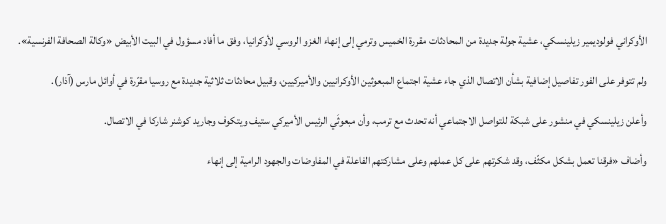الأوكراني فولوديمير زيلينسكي، عشية جولة جديدة من المحادثات مقررة الخميس وترمي إلى إنهاء الغزو الروسي لأوكرانيا، وفق ما أفاد مسؤول في البيت الأبيض «وكالة الصحافة الفرنسية».

ولم تتوفر على الفور تفاصيل إضافية بشأن الاتصال الذي جاء عشية اجتماع المبعوثين الأوكرانيين والأميركيين، وقبيل محادثات ثلاثية جديدة مع روسيا مقرّرة في أوائل مارس (آذار).

وأعلن زيلينسكي في منشور على شبكة للتواصل الاجتماعي أنه تحدث مع ترمب، وأن مبعوثَي الرئيس الأميركي ستيف ويتكوف وجاريد كوشنر شاركا في الاتصال.

وأضاف «فرقنا تعمل بشكل مكثّف، وقد شكرتهم على كل عملهم وعلى مشاركتهم الفاعلة في المفاوضات والجهود الرامية إلى إنهاء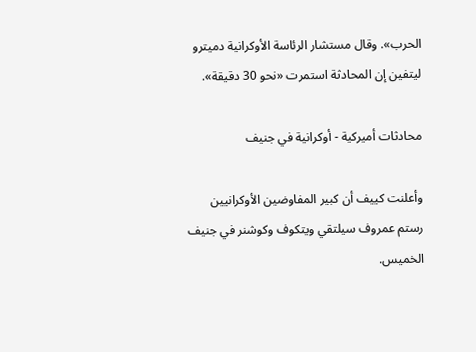الحرب». وقال مستشار الرئاسة الأوكرانية دميترو ليتفين إن المحادثة استمرت «نحو 30 دقيقة».

محادثات أميركية - أوكرانية في جنيف

وأعلنت كييف أن كبير المفاوضين الأوكرانيين رستم عمروف سيلتقي ويتكوف وكوشنر في جنيف الخميس.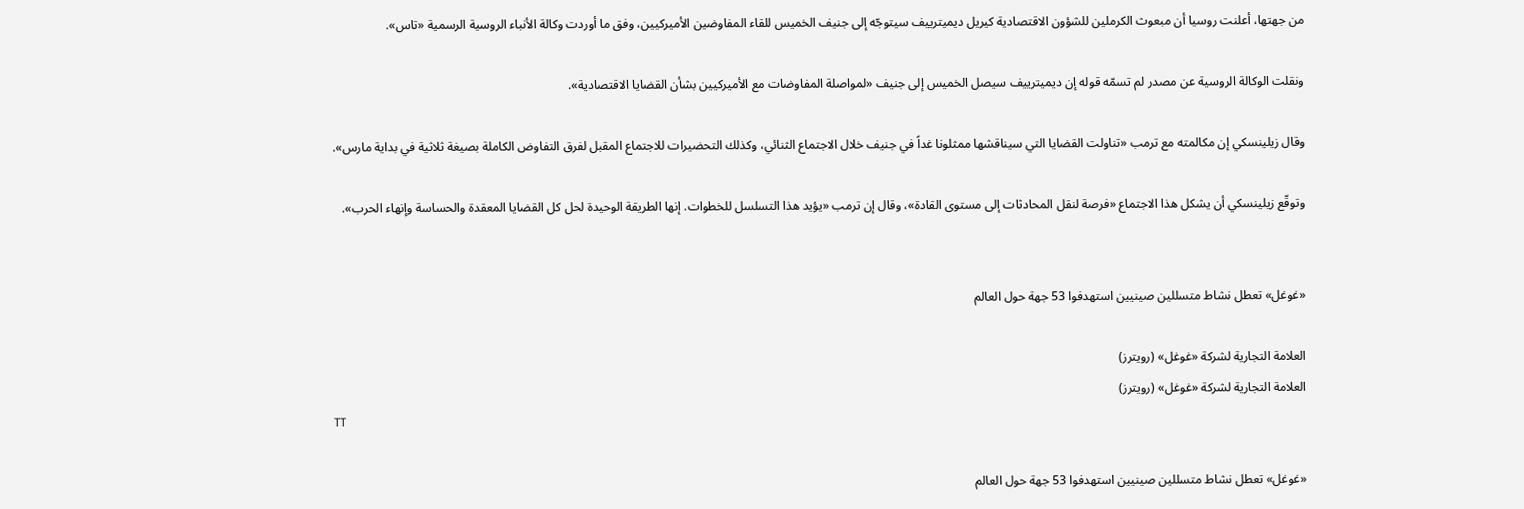من جهتها، أعلنت روسيا أن مبعوث الكرملين للشؤون الاقتصادية كيريل ديميترييف سيتوجّه إلى جنيف الخميس للقاء المفاوضين الأميركيين، وفق ما أوردت وكالة الأنباء الروسية الرسمية «تاس».

ونقلت الوكالة الروسية عن مصدر لم تسمّه قوله إن ديميترييف سيصل الخميس إلى جنيف «لمواصلة المفاوضات مع الأميركيين بشأن القضايا الاقتصادية».

وقال زيلينسكي إن مكالمته مع ترمب «تناولت القضايا التي سيناقشها ممثلونا غداً في جنيف خلال الاجتماع الثنائي، وكذلك التحضيرات للاجتماع المقبل لفرق التفاوض الكاملة بصيغة ثلاثية في بداية مارس».

وتوقّع زيلينسكي أن يشكل هذا الاجتماع «فرصة لنقل المحادثات إلى مستوى القادة»، وقال إن ترمب «يؤيد هذا التسلسل للخطوات. إنها الطريقة الوحيدة لحل كل القضايا المعقدة والحساسة وإنهاء الحرب».


«غوغل» تعطل نشاط متسللين صينيين استهدفوا 53 جهة حول العالم

العلامة التجارية لشركة «غوغل» (رويترز)
العلامة التجارية لشركة «غوغل» (رويترز)
TT

«غوغل» تعطل نشاط متسللين صينيين استهدفوا 53 جهة حول العالم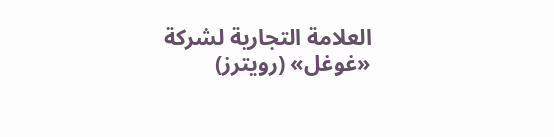العلامة التجارية لشركة «غوغل» (رويترز)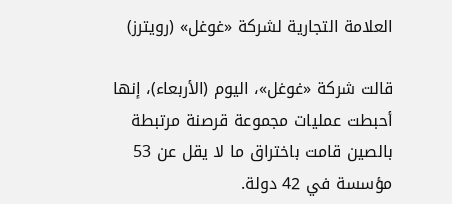العلامة التجارية لشركة «غوغل» (رويترز)

قالت شركة «غوغل»، ‌اليوم (الأربعاء)، إنها أحبطت عمليات مجموعة قرصنة مرتبطة بالصين قامت باختراق ما لا يقل عن 53 مؤسسة في 42 دولة.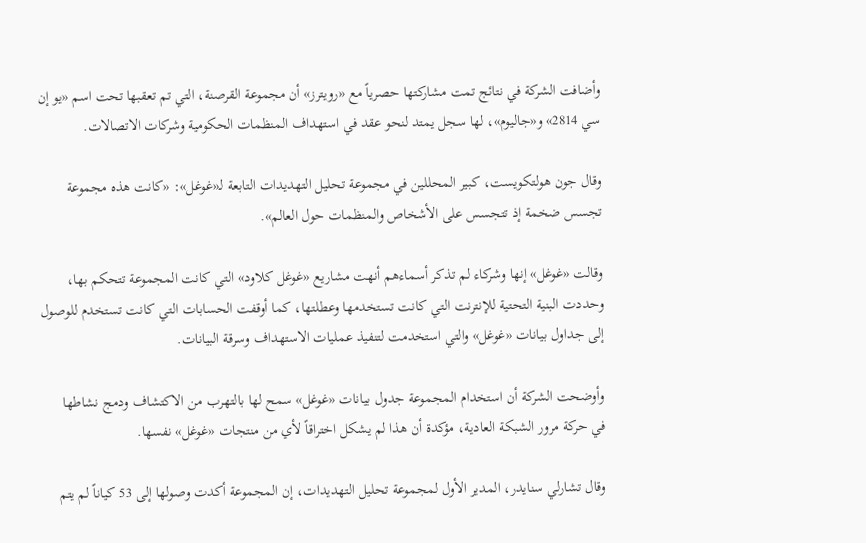وأضافت الشركة في نتائج تمت مشاركتها حصرياً مع «رويترز» أن مجموعة القرصنة، التي تم تعقبها تحت اسم «يو إن سي 2814» و«جاليوم»، لها سجل يمتد لنحو عقد في استهداف المنظمات الحكومية وشركات الاتصالات.

وقال جون هولتكويست، كبير المحللين في مجموعة تحليل التهديدات التابعة لـ«غوغل»: «كانت هذه مجموعة تجسس ضخمة إذ تتجسس على ‌الأشخاص والمنظمات حول ‌العالم».

وقالت «غوغل» إنها وشركاء لم ‌تذكر أسماءهم أنهت مشاريع «غوغل كلاود» التي كانت المجموعة تتحكم بها، وحددت البنية التحتية للإنترنت التي كانت تستخدمها وعطلتها، كما أوقفت الحسابات التي كانت تستخدم للوصول إلى جداول بيانات «غوغل» والتي استخدمت لتنفيذ عمليات الاستهداف وسرقة البيانات.

وأوضحت الشركة أن استخدام المجموعة جدول بيانات «غوغل» سمح لها بالتهرب من الاكتشاف ودمج نشاطها في ‌حركة مرور الشبكة العادية، مؤكدة ‌أن هذا لم يشكل اختراقاً لأي من منتجات ‌«غوغل» نفسها.

وقال تشارلي سنايدر، المدير الأول لمجموعة ‌تحليل التهديدات، إن المجموعة أكدت وصولها إلى 53 كياناً لم يتم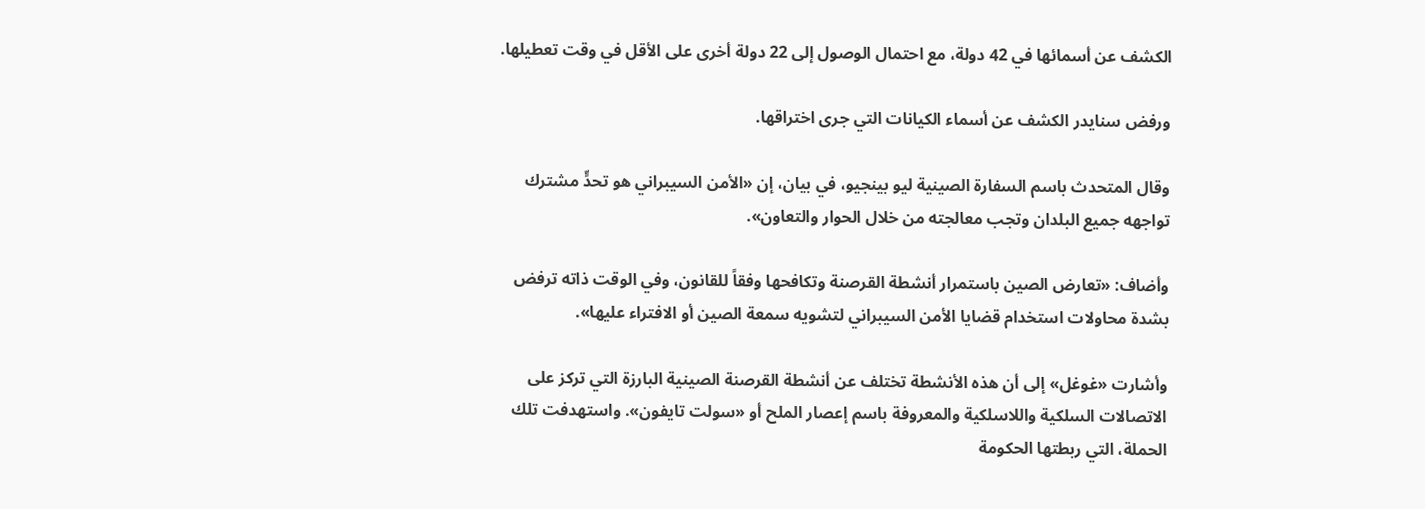الكشف عن أسمائها في 42 دولة، مع احتمال الوصول إلى 22 دولة أخرى على الأقل في ‌وقت تعطيلها.

ورفض سنايدر الكشف عن أسماء الكيانات التي جرى اختراقها.

وقال المتحدث باسم السفارة الصينية ليو بينجيو، في بيان، إن «الأمن السيبراني هو تحدٍّ مشترك تواجهه جميع البلدان وتجب معالجته من خلال الحوار والتعاون».

وأضاف: «تعارض الصين باستمرار أنشطة القرصنة وتكافحها وفقاً للقانون، وفي الوقت ذاته ترفض بشدة محاولات استخدام قضايا الأمن السيبراني لتشويه سمعة الصين أو الافتراء عليها».

وأشارت «غوغل» إلى أن هذه الأنشطة تختلف عن أنشطة القرصنة الصينية البارزة التي تركز على الاتصالات السلكية واللاسلكية والمعروفة باسم إعصار الملح أو «سولت تايفون». واستهدفت تلك الحملة، التي ربطتها الحكومة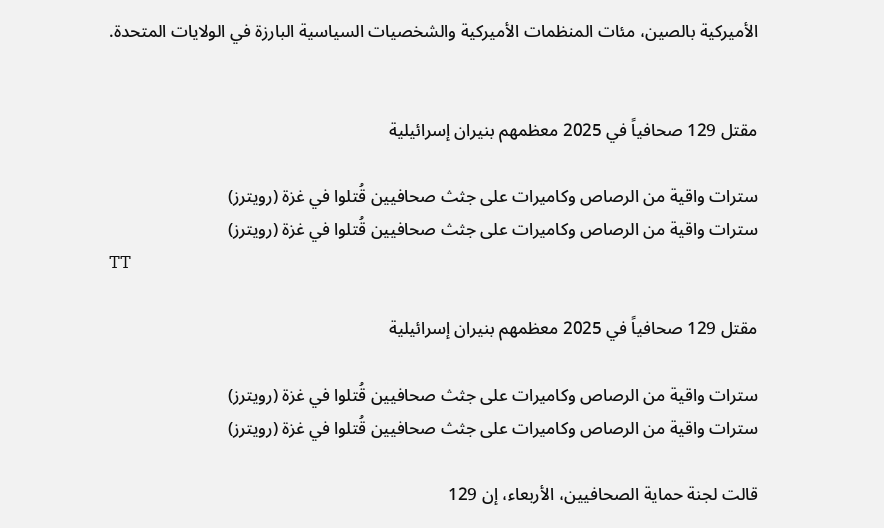الأميركية بالصين، مئات المنظمات الأميركية والشخصيات السياسية البارزة في الولايات المتحدة.


مقتل 129 صحافياً في 2025 معظمهم بنيران إسرائيلية

سترات واقية من الرصاص وكاميرات على جثث صحافيين قُتلوا في غزة (رويترز)
سترات واقية من الرصاص وكاميرات على جثث صحافيين قُتلوا في غزة (رويترز)
TT

مقتل 129 صحافياً في 2025 معظمهم بنيران إسرائيلية

سترات واقية من الرصاص وكاميرات على جثث صحافيين قُتلوا في غزة (رويترز)
سترات واقية من الرصاص وكاميرات على جثث صحافيين قُتلوا في غزة (رويترز)

قالت لجنة حماية الصحافيين، الأربعاء، إن 129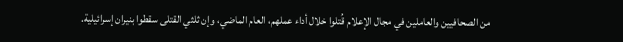من الصحافيين والعاملين في مجال الإعلام قُتلوا خلال أداء عملهم، العام الماضي، وإن ثلثي القتلى سقطوا بنيران إسرائيلية.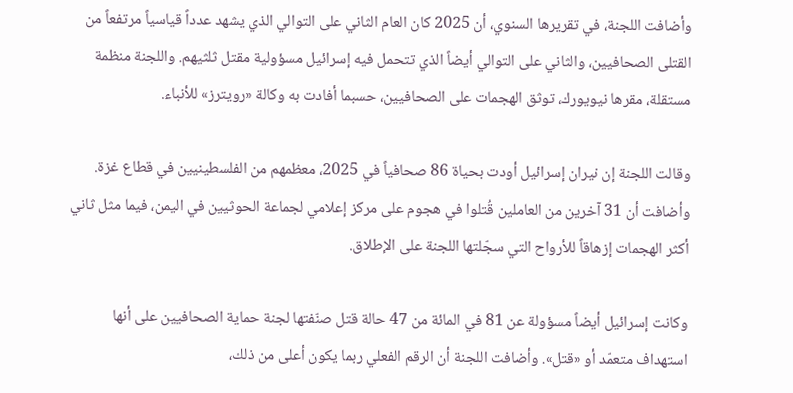وأضافت اللجنة، في تقريرها السنوي، أن 2025 كان العام الثاني على التوالي الذي يشهد عدداً قياسياً مرتفعاً من القتلى الصحافيين، والثاني على التوالي أيضاً الذي تتحمل فيه إسرائيل مسؤولية مقتل ثلثيهم. واللجنة منظمة مستقلة، مقرها نيويورك، توثق الهجمات على الصحافيين، حسبما أفادت به وكالة «رويترز» للأنباء.

وقالت اللجنة إن نيران إسرائيل أودت بحياة 86 صحافياً في 2025، معظمهم من الفلسطينيين في قطاع غزة. وأضافت أن 31 آخرين من العاملين قُتلوا في هجوم على مركز إعلامي لجماعة الحوثيين في اليمن، فيما مثل ثاني أكثر الهجمات إزهاقاً للأرواح التي سجّلتها اللجنة على الإطلاق.

وكانت إسرائيل أيضاً مسؤولة عن 81 في المائة من 47 حالة قتل صنّفتها لجنة حماية الصحافيين على أنها استهداف متعمّد أو «قتل». وأضافت اللجنة أن الرقم الفعلي ربما يكون أعلى من ذلك،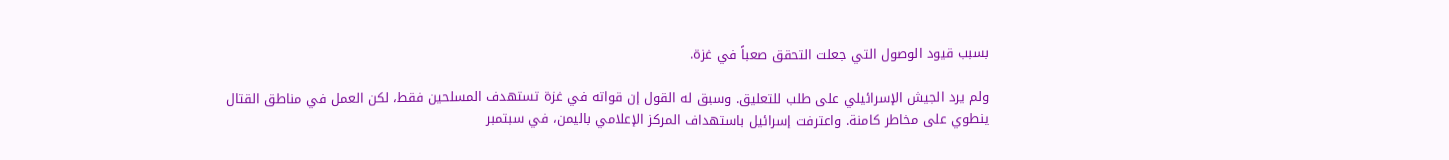بسبب قيود الوصول التي جعلت التحقق صعباً في غزة.

ولم يرد الجيش الإسرائيلي على طلب للتعليق. وسبق له القول إن قواته في غزة تستهدف المسلحين فقط، لكن العمل في مناطق القتال ينطوي على مخاطر كامنة. واعترفت إسرائيل باستهداف المركز الإعلامي باليمن، في سبتمبر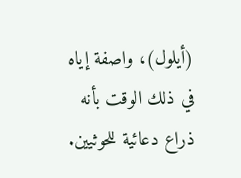(أيلول)، واصفة إياه في ذلك الوقت بأنه ذراع دعائية للحوثيين.